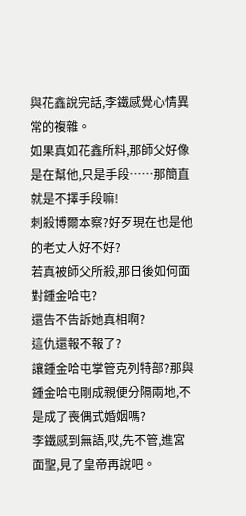與花鑫說完話,李鐵感覺心情異常的複雜。
如果真如花鑫所料,那師父好像是在幫他,只是手段……那簡直就是不擇手段嘛!
刺殺博爾本察?好歹現在也是他的老丈人好不好?
若真被師父所殺,那日後如何面對鍾金哈屯?
還告不告訴她真相啊?
這仇還報不報了?
讓鍾金哈屯掌管克列特部?那與鍾金哈屯剛成親便分隔兩地,不是成了喪偶式婚姻嗎?
李鐵感到無語,哎,先不管,進宮面聖,見了皇帝再說吧。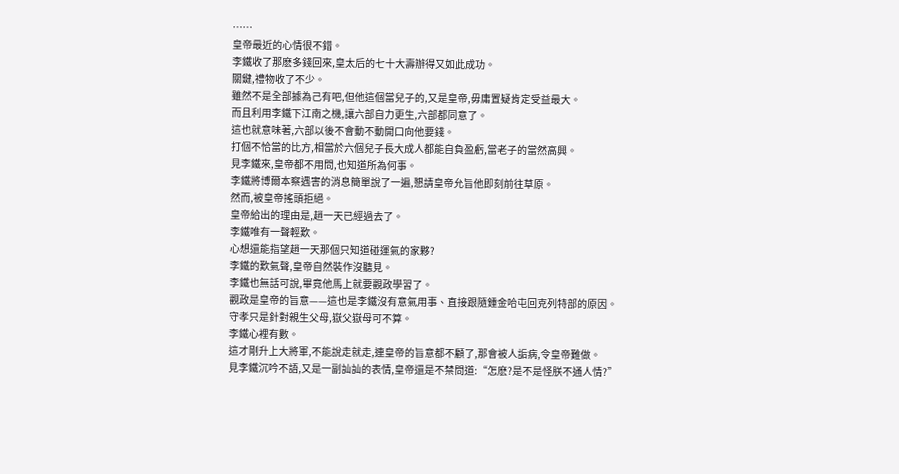……
皇帝最近的心情很不錯。
李鐵收了那麽多錢回來,皇太后的七十大壽辦得又如此成功。
關鍵,禮物收了不少。
雖然不是全部據為己有吧,但他這個當兒子的,又是皇帝,毋庸置疑肯定受益最大。
而且利用李鐵下江南之機,讓六部自力更生,六部都同意了。
這也就意味著,六部以後不會動不動開口向他要錢。
打個不恰當的比方,相當於六個兒子長大成人都能自負盈虧,當老子的當然高興。
見李鐵來,皇帝都不用問,也知道所為何事。
李鐵將博爾本察遇害的消息簡單說了一遍,懇請皇帝允旨他即刻前往草原。
然而,被皇帝搖頭拒絕。
皇帝給出的理由是,趙一天已經過去了。
李鐵唯有一聲輕歎。
心想還能指望趙一天那個只知道碰運氣的家夥?
李鐵的歎氣聲,皇帝自然裝作沒聽見。
李鐵也無話可說,畢竟他馬上就要觀政學習了。
觀政是皇帝的旨意——這也是李鐵沒有意氣用事、直接跟隨鍾金哈屯回克列特部的原因。
守孝只是針對親生父母,嶽父嶽母可不算。
李鐵心裡有數。
這才剛升上大將軍,不能說走就走,連皇帝的旨意都不顧了,那會被人詬病,令皇帝難做。
見李鐵沉吟不語,又是一副訕訕的表情,皇帝還是不禁問道:“怎麽?是不是怪朕不通人情?”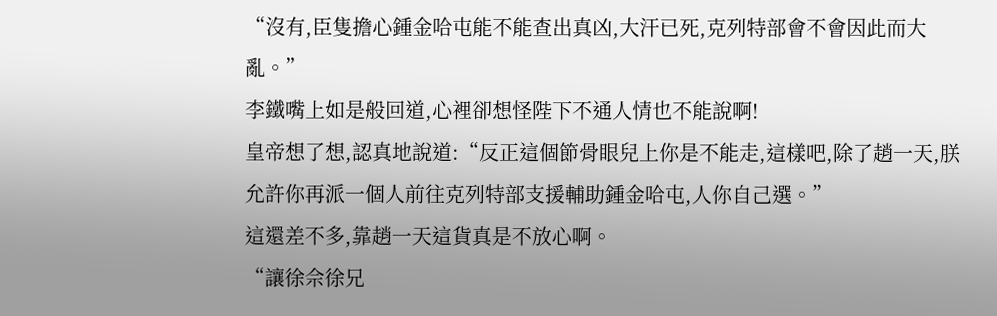“沒有,臣隻擔心鍾金哈屯能不能查出真凶,大汗已死,克列特部會不會因此而大亂。”
李鐵嘴上如是般回道,心裡卻想怪陛下不通人情也不能說啊!
皇帝想了想,認真地說道:“反正這個節骨眼兒上你是不能走,這樣吧,除了趙一天,朕允許你再派一個人前往克列特部支援輔助鍾金哈屯,人你自己選。”
這還差不多,靠趙一天這貨真是不放心啊。
“讓徐佘徐兄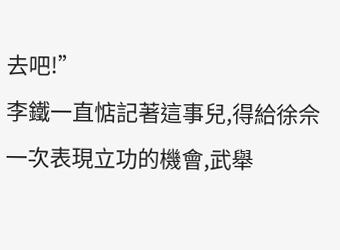去吧!”
李鐵一直惦記著這事兒,得給徐佘一次表現立功的機會,武舉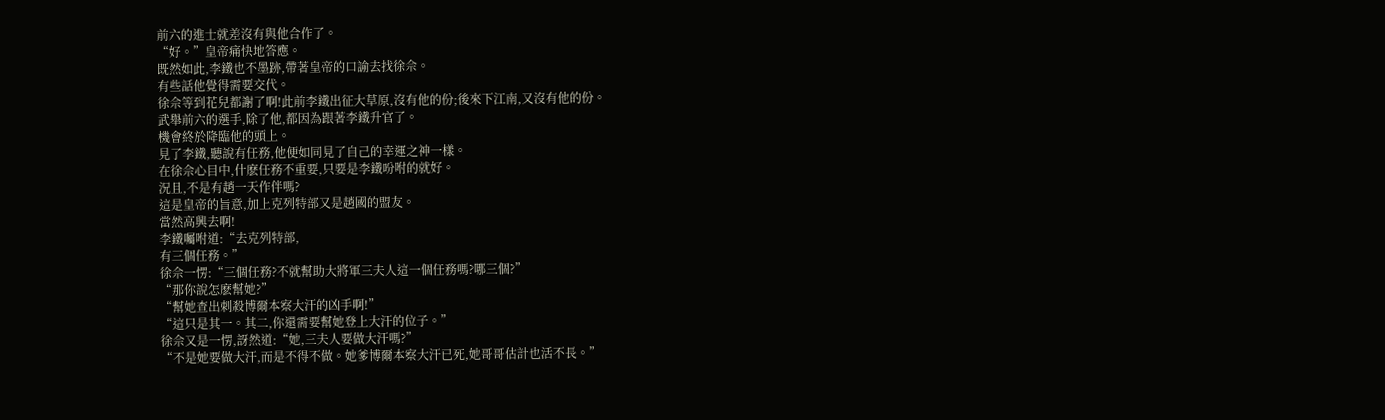前六的進士就差沒有與他合作了。
“好。”皇帝痛快地答應。
既然如此,李鐵也不墨跡,帶著皇帝的口諭去找徐佘。
有些話他覺得需要交代。
徐佘等到花兒都謝了啊!此前李鐵出征大草原,沒有他的份;後來下江南,又沒有他的份。
武舉前六的選手,除了他,都因為跟著李鐵升官了。
機會終於降臨他的頭上。
見了李鐵,聽說有任務,他便如同見了自己的幸運之神一樣。
在徐佘心目中,什麽任務不重要,只要是李鐵吩咐的就好。
況且,不是有趙一天作伴嗎?
這是皇帝的旨意,加上克列特部又是趙國的盟友。
當然高興去啊!
李鐵囑咐道:“去克列特部,
有三個任務。”
徐佘一愣:“三個任務?不就幫助大將軍三夫人這一個任務嗎?哪三個?”
“那你說怎麽幫她?”
“幫她查出刺殺博爾本察大汗的凶手啊!”
“這只是其一。其二,你還需要幫她登上大汗的位子。”
徐佘又是一愣,訝然道:“她,三夫人要做大汗嗎?”
“不是她要做大汗,而是不得不做。她爹博爾本察大汗已死,她哥哥估計也活不長。”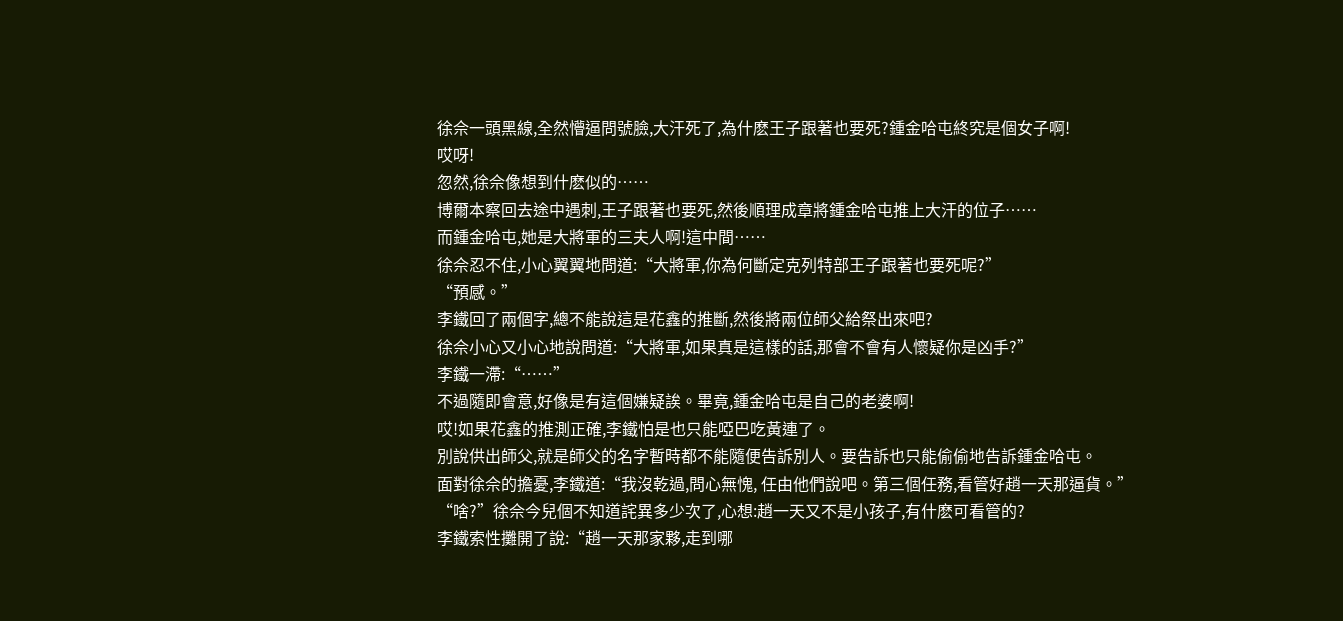徐佘一頭黑線,全然懵逼問號臉,大汗死了,為什麽王子跟著也要死?鍾金哈屯終究是個女子啊!
哎呀!
忽然,徐佘像想到什麽似的……
博爾本察回去途中遇刺,王子跟著也要死,然後順理成章將鍾金哈屯推上大汗的位子……
而鍾金哈屯,她是大將軍的三夫人啊!這中間……
徐佘忍不住,小心翼翼地問道:“大將軍,你為何斷定克列特部王子跟著也要死呢?”
“預感。”
李鐵回了兩個字,總不能說這是花鑫的推斷,然後將兩位師父給祭出來吧?
徐佘小心又小心地說問道:“大將軍,如果真是這樣的話,那會不會有人懷疑你是凶手?”
李鐵一滯:“……”
不過隨即會意,好像是有這個嫌疑誒。畢竟,鍾金哈屯是自己的老婆啊!
哎!如果花鑫的推測正確,李鐵怕是也只能啞巴吃黃連了。
別說供出師父,就是師父的名字暫時都不能隨便告訴別人。要告訴也只能偷偷地告訴鍾金哈屯。
面對徐佘的擔憂,李鐵道:“我沒乾過,問心無愧, 任由他們說吧。第三個任務,看管好趙一天那逼貨。”
“啥?”徐佘今兒個不知道詫異多少次了,心想:趙一天又不是小孩子,有什麽可看管的?
李鐵索性攤開了說:“趙一天那家夥,走到哪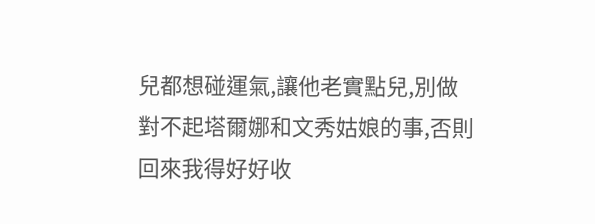兒都想碰運氣,讓他老實點兒,別做對不起塔爾娜和文秀姑娘的事,否則回來我得好好收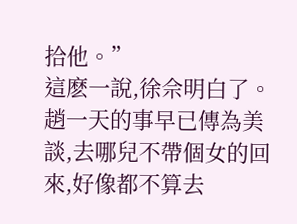拾他。”
這麽一說,徐佘明白了。
趙一天的事早已傳為美談,去哪兒不帶個女的回來,好像都不算去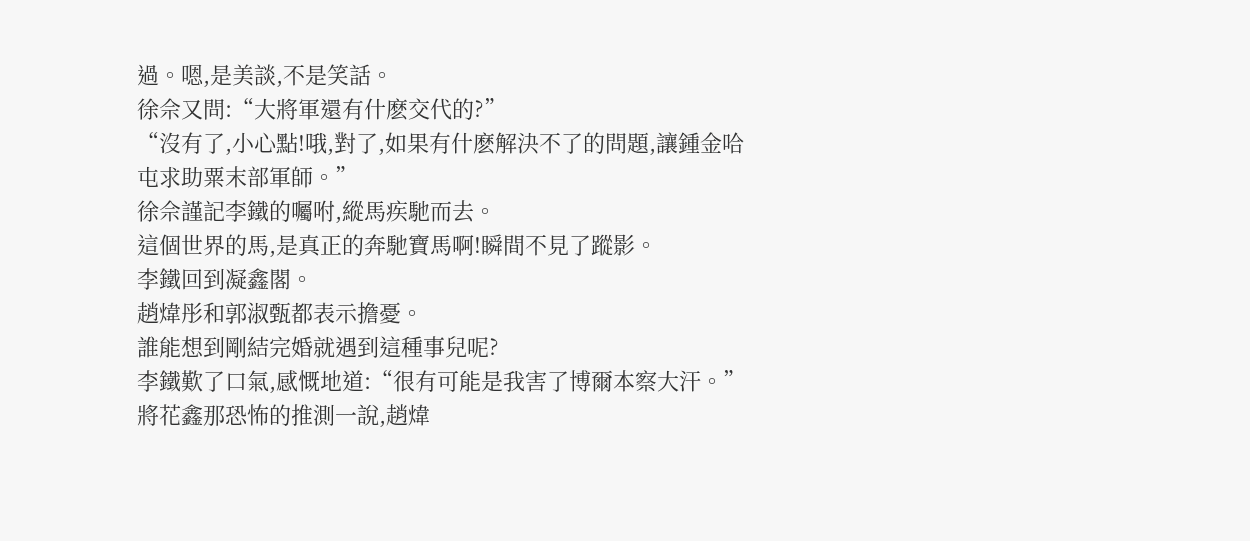過。嗯,是美談,不是笑話。
徐佘又問:“大將軍還有什麽交代的?”
“沒有了,小心點!哦,對了,如果有什麽解決不了的問題,讓鍾金哈屯求助粟末部軍師。”
徐佘謹記李鐵的囑咐,縱馬疾馳而去。
這個世界的馬,是真正的奔馳寶馬啊!瞬間不見了蹤影。
李鐵回到凝鑫閣。
趙煒彤和郭淑甄都表示擔憂。
誰能想到剛結完婚就遇到這種事兒呢?
李鐵歎了口氣,感慨地道:“很有可能是我害了博爾本察大汗。”
將花鑫那恐怖的推測一說,趙煒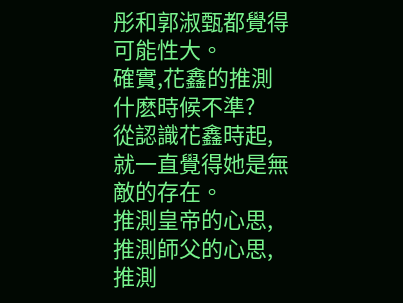彤和郭淑甄都覺得可能性大。
確實,花鑫的推測什麽時候不準?
從認識花鑫時起,就一直覺得她是無敵的存在。
推測皇帝的心思,推測師父的心思,推測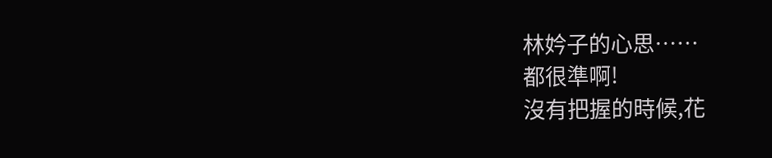林妗子的心思……
都很準啊!
沒有把握的時候,花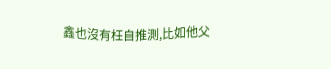鑫也沒有枉自推測,比如他父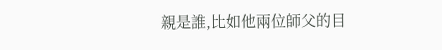親是誰,比如他兩位師父的目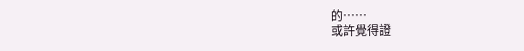的……
或許覺得證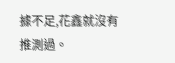據不足,花鑫就沒有推測過。